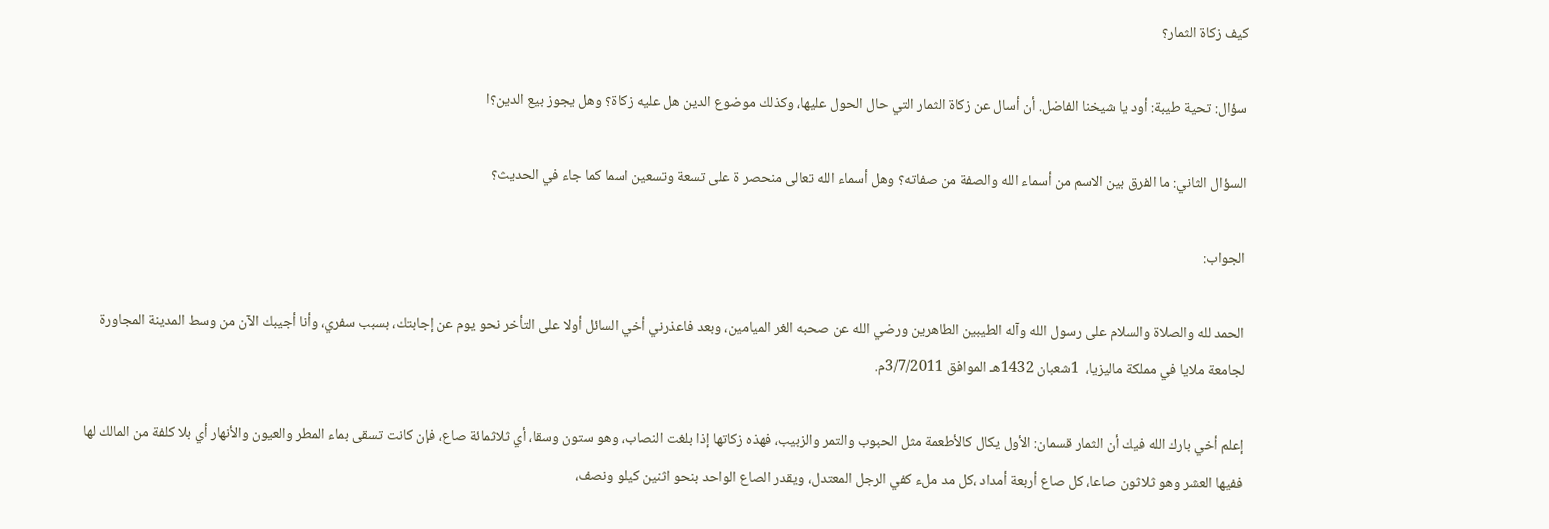كيف زكاة الثمار؟

سؤال: تحية طيبة: أود يا شيخنا الفاضل. أن أسال عن زكاة الثمار التي حال الحول عليها، وكذلك موضوع الدين هل عليه زكاة؟ وهل يجوز بيع الدين؟ا

السؤال الثاني: ما الفرق بين الاسم من أسماء الله والصفة من صفاته؟ وهل أسماء الله تعالى منحصر ة على تسعة وتسعين اسما كما جاء في الحديث؟

الجواب:

الحمد لله والصلاة والسلام على رسول الله وآله الطيبين الطاهرين ورضي الله عن صحبه الغر الميامين، وبعد فاعذرني أخي السائل أولا على التأخر نحو يوم عن إجابتك، بسبب سفري، وأنا أجيبك الآن من وسط المدينة المجاورة لجامعة ملايا في مملكة ماليزيا،  1شعبان 1432هـ الموافق 3/7/2011م.

إعلم أخي بارك الله فيك أن الثمار قسمان: الأول يكال كالأطعمة مثل الحبوب والتمر والزبيب، فهذه زكاتها إذا بلغت النصاب، وهو ستون وسقا، أي ثلاثمائة صاع، فإن كانت تسقى بماء المطر والعيون والأنهار أي بلا كلفة من المالك لها ففيها العشر وهو ثلاثون صاعا، كل صاع أربعة أمداد ،كل مد ملء كفي الرجل المعتدل، ويقدر الصاع الواحد بنحو اثنين كيلو ونصف،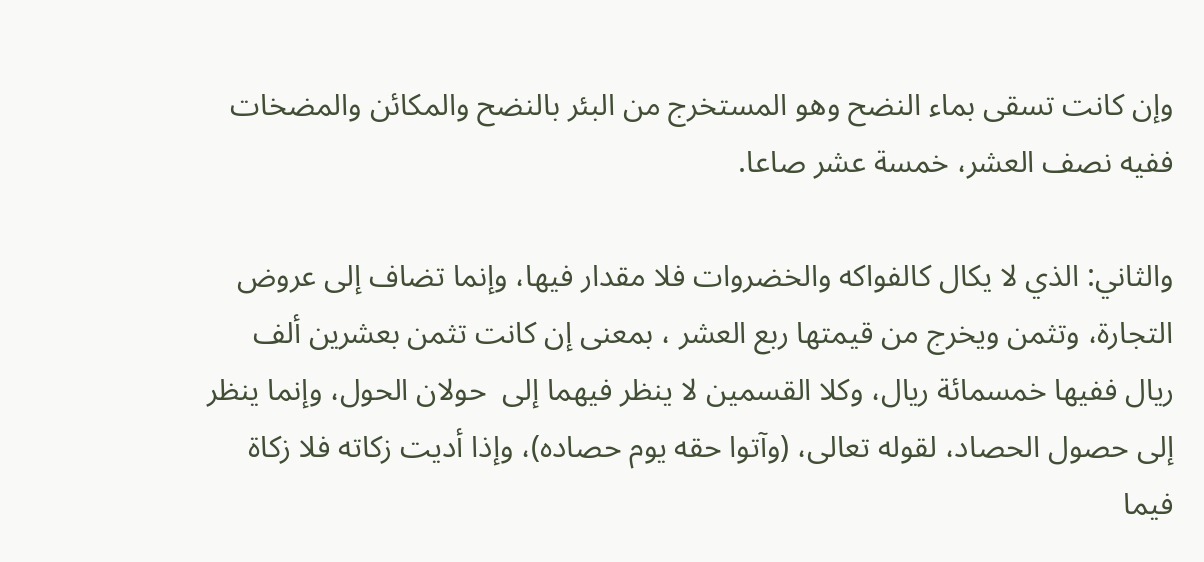وإن كانت تسقى بماء النضح وهو المستخرج من البئر بالنضح والمكائن والمضخات ففيه نصف العشر، خمسة عشر صاعا.

والثاني: الذي لا يكال كالفواكه والخضروات فلا مقدار فيها، وإنما تضاف إلى عروض التجارة، وتثمن ويخرج من قيمتها ربع العشر ، بمعنى إن كانت تثمن بعشرين ألف ريال ففيها خمسمائة ريال، وكلا القسمين لا ينظر فيهما إلى  حولان الحول، وإنما ينظر إلى حصول الحصاد، لقوله تعالى، (وآتوا حقه يوم حصاده)، وإذا أديت زكاته فلا زكاة فيما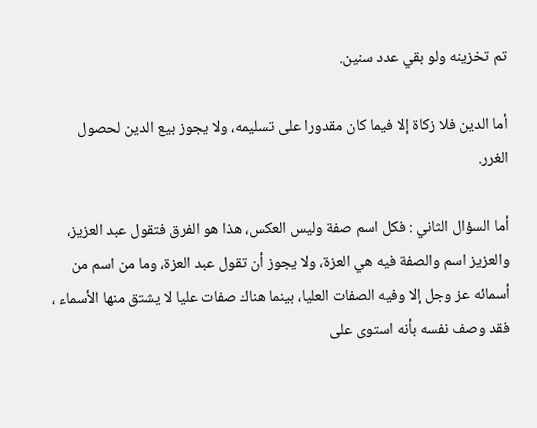تم تخزينه ولو بقي عدد سنين.

أما الدين فلا زكاة إلا فيما كان مقدورا على تسليمه، ولا يجوز بيع الدين لحصول الغرر.

أما السؤال الثاني : فكل اسم صفة وليس العكس، هذا هو الفرق فتقول عبد العزيز، والعزيز اسم والصفة فيه هي العزة، ولا يجوز أن تقول عبد العزة، وما من اسم من أسمائه عز وجل إلا وفيه الصفات العليا، بينما هناك صفات عليا لا يشتق منها الأسماء ، فقد وصف نفسه بأنه استوى على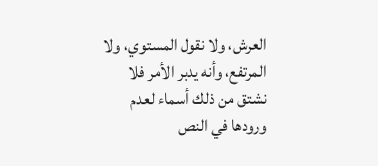العرش، ولا نقول المستوي، ولا المرتفع، وأنه يدبر الأمر فلا نشتق من ذلك أسماء لعدم ورودها في النص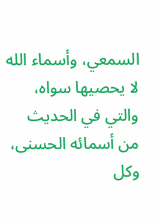السمعي، وأسماء الله لا يحصيها سواه، والتي في الحديث من أسمائه الحسنى، وكل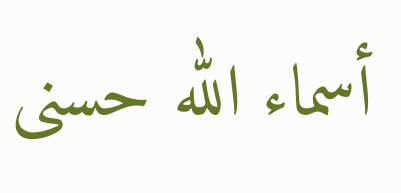أسماء الله حسنى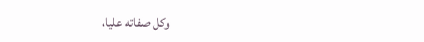وكل صفاته عليا،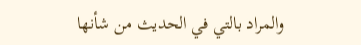والمراد بالتي في الحديث من شأنها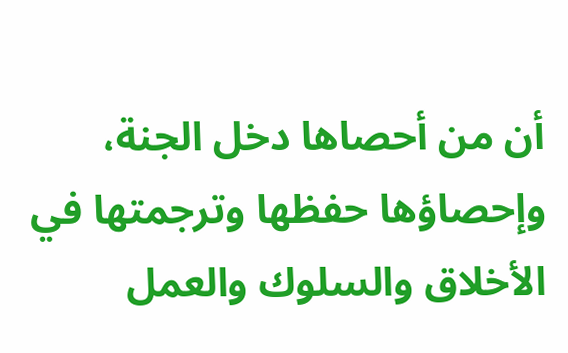أن من أحصاها دخل الجنة، وإحصاؤها حفظها وترجمتها في الأخلاق والسلوك والعمل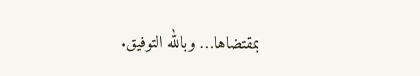بمقتضاها… وبالله التوفيق.